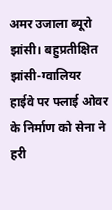अमर उजाला ब्यूरो
झांसी। बहुप्रतीक्षित झांसी-ग्वालियर हाईवे पर फ्लाई ओवर के निर्माण को सेना ने हरी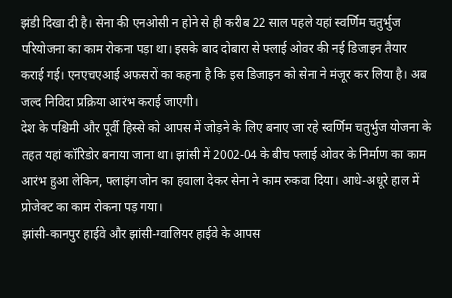झंडी दिखा दी है। सेना की एनओसी न होने से ही करीब 22 साल पहले यहां स्वर्णिम चतुर्भुज परियोजना का काम रोकना पड़ा था। इसके बाद दोबारा से फ्लाई ओवर की नई डिजाइन तैयार कराई गई। एनएचएआई अफसरों का कहना है कि इस डिजाइन को सेना ने मंजूर कर लिया है। अब जल्द निविदा प्रक्रिया आरंभ कराई जाएगी।
देश के पश्चिमी और पूर्वी हिस्से को आपस में जोड़ने के लिए बनाए जा रहे स्वर्णिम चतुर्भुज योजना के तहत यहां कॉरिडोर बनाया जाना था। झांसी में 2002-04 के बीच फ्लाई ओवर के निर्माण का काम आरंभ हुआ लेकिन, फ्लाइंग जोन का हवाला देकर सेना ने काम रुकवा दिया। आधे-अधूरे हाल में प्रोजेक्ट का काम रोकना पड़ गया।
झांसी-कानपुर हाईवे और झांसी-ग्वालियर हाईवे के आपस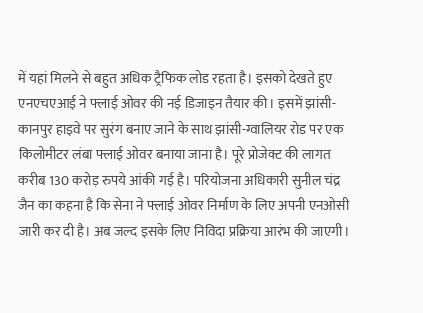में यहां मिलने से बहुत अधिक ट्रैफिक लोड रहता है। इसको देखते हुए एनएचएआई ने फ्लाई ओवर की नई डिजाइन तैयार की। इसमें झांसी-कानपुर हाइवे पर सुरंग बनाए जाने के साथ झांसी-ग्वालियर रोड पर एक किलोमीटर लंबा फ्लाई ओवर बनाया जाना है। पूरे प्रोजेक्ट की लागत करीब 130 करोड़ रुपये आंकी गई है। परियोजना अधिकारी सुनील चंद्र जैन का कहना है कि सेना ने फ्लाई ओवर निर्माण के लिए अपनी एनओसी जारी कर दी है। अब जल्द इसके लिए निविदा प्रक्रिया आरंभ की जाएगी।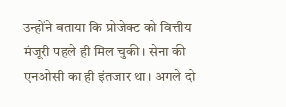उन्होंने बताया कि प्रोजेक्ट को वित्तीय मंजूरी पहले ही मिल चुकी। सेना की एनओसी का ही इंतजार था। अगले दो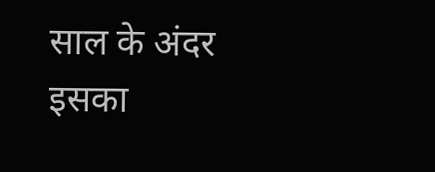साल के अंदर इसका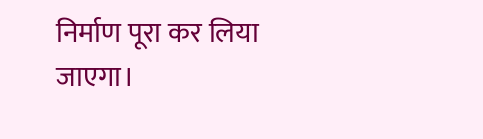निर्माण पूरा कर लिया जाएगा।